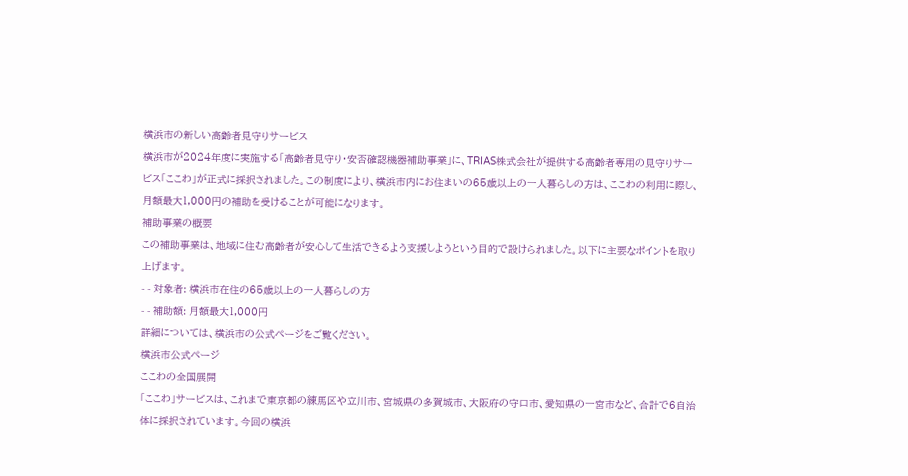横浜市の新しい高齢者見守りサービス
横浜市が2024年度に実施する「高齢者見守り・安否確認機器補助事業」に、TRIAS株式会社が提供する高齢者専用の見守りサービス「ここわ」が正式に採択されました。この制度により、横浜市内にお住まいの65歳以上の一人暮らしの方は、ここわの利用に際し、月額最大1,000円の補助を受けることが可能になります。
補助事業の概要
この補助事業は、地域に住む高齢者が安心して生活できるよう支援しようという目的で設けられました。以下に主要なポイントを取り上げます。
- - 対象者: 横浜市在住の65歳以上の一人暮らしの方
- - 補助額: 月額最大1,000円
詳細については、横浜市の公式ページをご覧ください。
横浜市公式ページ
ここわの全国展開
「ここわ」サービスは、これまで東京都の練馬区や立川市、宮城県の多賀城市、大阪府の守口市、愛知県の一宮市など、合計で6自治体に採択されています。今回の横浜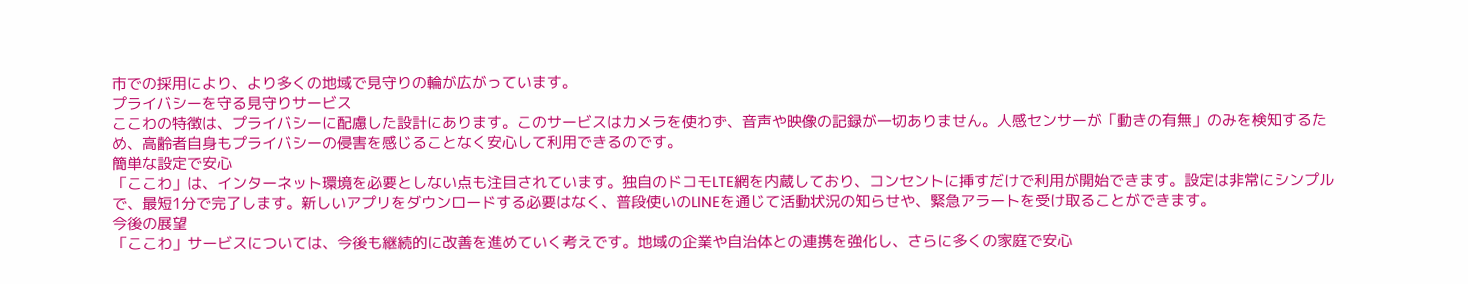市での採用により、より多くの地域で見守りの輪が広がっています。
プライバシーを守る見守りサービス
ここわの特徴は、プライバシーに配慮した設計にあります。このサービスはカメラを使わず、音声や映像の記録が一切ありません。人感センサーが「動きの有無」のみを検知するため、高齢者自身もプライバシーの侵害を感じることなく安心して利用できるのです。
簡単な設定で安心
「ここわ」は、インターネット環境を必要としない点も注目されています。独自のドコモLTE網を内蔵しており、コンセントに挿すだけで利用が開始できます。設定は非常にシンプルで、最短1分で完了します。新しいアプリをダウンロードする必要はなく、普段使いのLINEを通じて活動状況の知らせや、緊急アラートを受け取ることができます。
今後の展望
「ここわ」サービスについては、今後も継続的に改善を進めていく考えです。地域の企業や自治体との連携を強化し、さらに多くの家庭で安心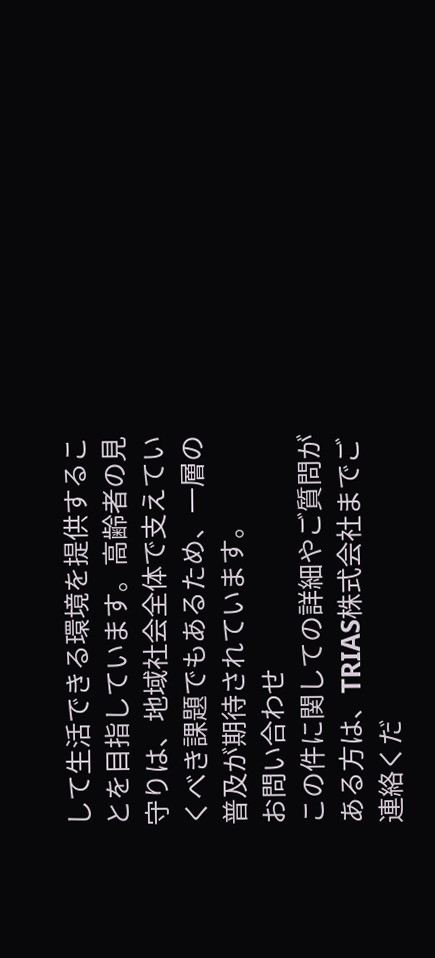して生活できる環境を提供することを目指しています。高齢者の見守りは、地域社会全体で支えていくべき課題でもあるため、一層の普及が期待されています。
お問い合わせ
この件に関しての詳細やご質問がある方は、TRIAS株式会社までご連絡くだ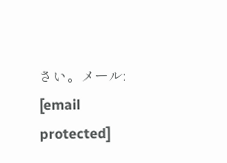さい。メール:
[email protected]